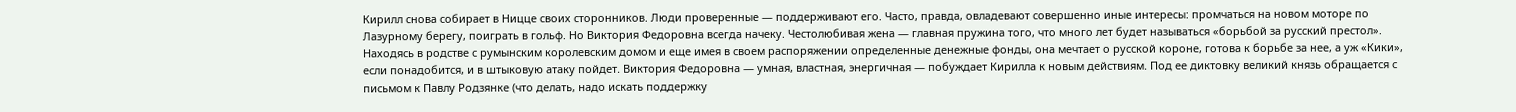Кирилл снова собирает в Ницце своих сторонников. Люди проверенные — поддерживают его. Часто, правда, овладевают совершенно иные интересы: промчаться на новом моторе по Лазурному берегу, поиграть в гольф. Но Виктория Федоровна всегда начеку. Честолюбивая жена — главная пружина того, что много лет будет называться «борьбой за русский престол».
Находясь в родстве с румынским королевским домом и еще имея в своем распоряжении определенные денежные фонды, она мечтает о русской короне, готова к борьбе за нее, а уж «Кики», если понадобится, и в штыковую атаку пойдет. Виктория Федоровна — умная, властная, энергичная — побуждает Кирилла к новым действиям. Под ее диктовку великий князь обращается с письмом к Павлу Родзянке (что делать, надо искать поддержку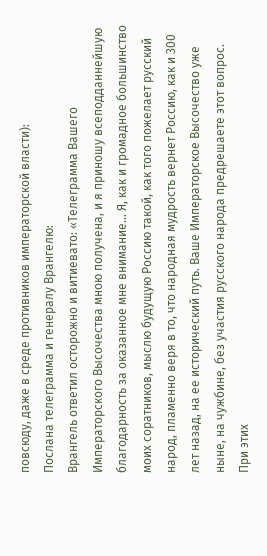повсюду, даже в среде противников императорской власти):
Послана телеграмма и генералу Врангелю:
Врангель ответил осторожно и витиевато: «Телеграмма Вашего Императорского Высочества мною получена, и я приношу всеподданнейшую благодарность за оказанное мне внимание... Я, как и громадное большинство моих соратников, мыслю будущую Россию такой, как того пожелает русский народ, пламенно веря в то, что народная мудрость вернет Россию, как и 300 лет назад, на ее исторический путь. Ваше Императорское Высочество уже ныне, на чужбине, без участия русского народа предрешаете этот вопрос. При этих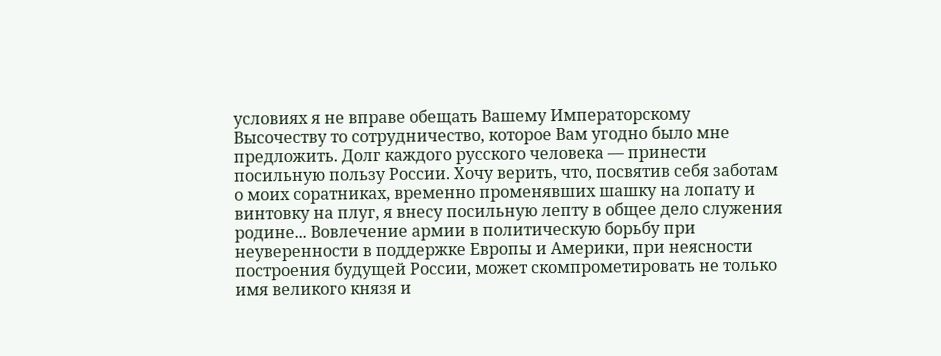условиях я не вправе обещать Вашему Императорскому Высочеству то сотрудничество, которое Вам угодно было мне предложить. Долг каждого русского человека — принести посильную пользу России. Хочу верить, что, посвятив себя заботам о моих соратниках, временно променявших шашку на лопату и винтовку на плуг, я внесу посильную лепту в общее дело служения родине... Вовлечение армии в политическую борьбу при неуверенности в поддержке Европы и Америки, при неясности построения будущей России, может скомпрометировать не только имя великого князя и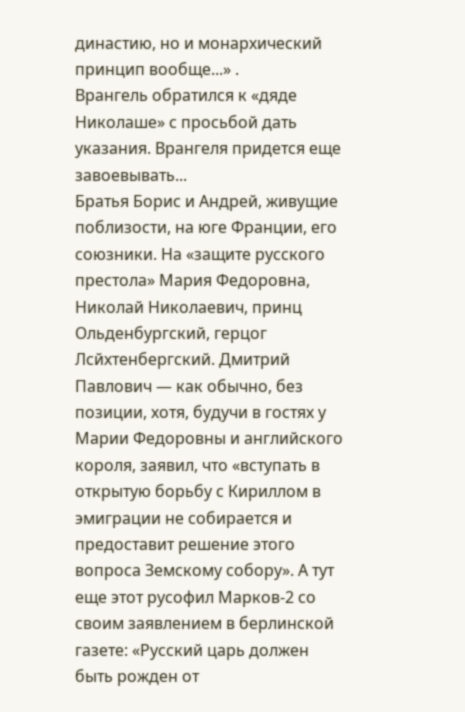династию, но и монархический принцип вообще...» .
Врангель обратился к «дяде Николаше» с просьбой дать указания. Врангеля придется еще завоевывать...
Братья Борис и Андрей, живущие поблизости, на юге Франции, его союзники. На «защите русского престола» Мария Федоровна, Николай Николаевич, принц Ольденбургский, герцог Лсйхтенбергский. Дмитрий Павлович — как обычно, без позиции, хотя, будучи в гостях у Марии Федоровны и английского короля, заявил, что «вступать в открытую борьбу с Кириллом в эмиграции не собирается и предоставит решение этого вопроса Земскому собору». А тут еще этот русофил Марков-2 со своим заявлением в берлинской газете: «Русский царь должен быть рожден от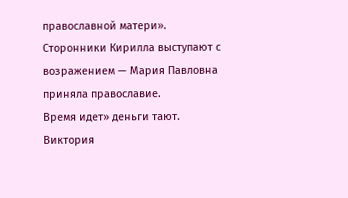православной матери». Сторонники Кирилла выступают с возражением — Мария Павловна приняла православие.
Время идет» деньги тают. Виктория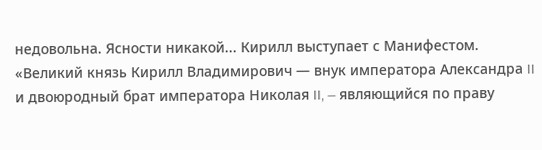недовольна. Ясности никакой... Кирилл выступает с Манифестом.
«Великий князь Кирилл Владимирович — внук императора Александра II и двоюродный брат императора Николая II, — являющийся по праву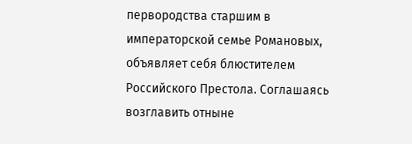первородства старшим в императорской семье Романовых, объявляет себя блюстителем Российского Престола. Соглашаясь возглавить отныне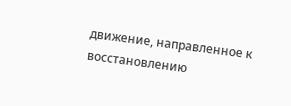движение, направленное к восстановлению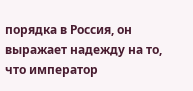порядка в Россия, он выражает надежду на то, что император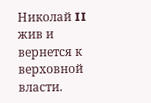Николай II жив и вернется к верховной власти.